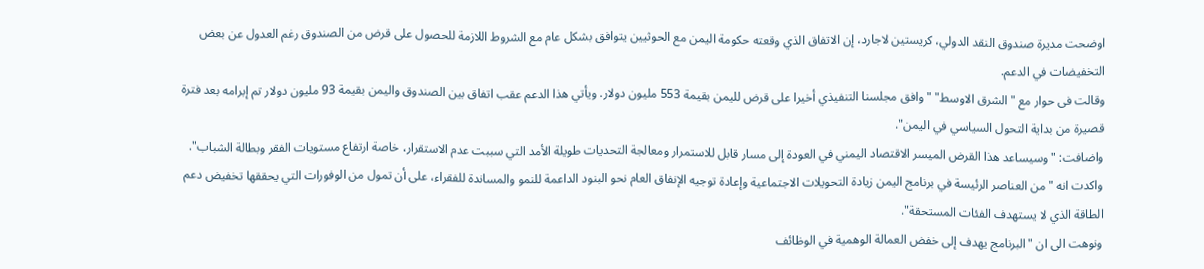اوضحت مديرة صندوق النقد الدولي، كريستين لاجارد، إن الاتفاق الذي وقعته حكومة اليمن مع الحوثيين يتوافق بشكل عام مع الشروط اللازمة للحصول على قرض من الصندوق رغم العدول عن بعض التخفيضات في الدعم.
وقالت فى حوار مع "الشرق الاوسط" "وافق مجلسنا التنفيذي أخيرا على قرض لليمن بقيمة 553 مليون دولار. ويأتي هذا الدعم عقب اتفاق بين الصندوق واليمن بقيمة 93 مليون دولار تم إبرامه بعد فترة قصيرة من بداية التحول السياسي في اليمن".
واضافت: "وسيساعد هذا القرض الميسر الاقتصاد اليمني في العودة إلى مسار قابل للاستمرار ومعالجة التحديات طويلة الأمد التي سببت عدم الاستقرار، خاصة ارتفاع مستويات الفقر وبطالة الشباب".
واكدت انه "من العناصر الرئيسة في برنامج اليمن زيادة التحويلات الاجتماعية وإعادة توجيه الإنفاق العام نحو البنود الداعمة للنمو والمساندة للفقراء، على أن تمول من الوفورات التي يحققها تخفيض دعم الطاقة الذي لا يستهدف الفئات المستحقة".
ونوهت الى ان "البرنامج يهدف إلى خفض العمالة الوهمية في الوظائف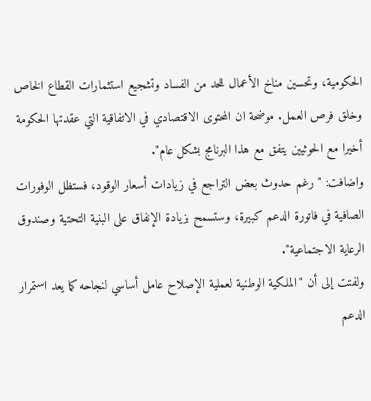الحكومية، وتحسين مناخ الأعمال للحد من الفساد وتشجيع استثمارات القطاع الخاص وخلق فرص العمل. موضحة ان المحتوى الاقتصادي في الاتفاقية التي عقدتها الحكومة أخيرا مع الحوثيين يتفق مع هذا البرنامج بشكل عام".
واضافت: "رغم حدوث بعض التراجع في زيادات أسعار الوقود، فستظل الوفورات الصافية في فاتورة الدعم كبيرة، وستسمح بزيادة الإنفاق على البنية التحتية وصندوق الرعاية الاجتماعية".
ولفتت إلى أن "الملكية الوطنية لعملية الإصلاح عامل أساسي لنجاحه كما يعد استمرار الدعم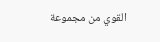القوي من مجموعة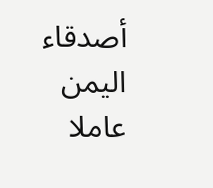أصدقاء اليمن عاملا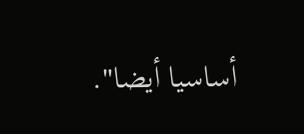أساسيا أيضا".